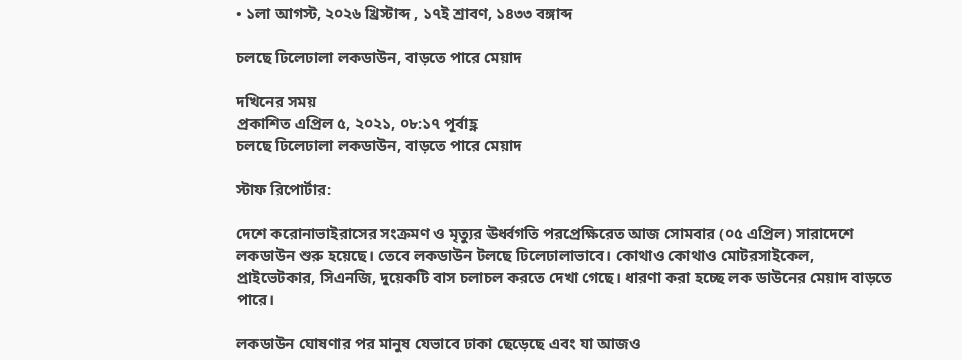• ১লা আগস্ট, ২০২৬ খ্রিস্টাব্দ , ১৭ই শ্রাবণ, ১৪৩৩ বঙ্গাব্দ

চলছে ঢিলেঢালা লকডাউন, বাড়তে পারে মেয়াদ

দখিনের সময়
প্রকাশিত এপ্রিল ৫, ২০২১, ০৮:১৭ পূর্বাহ্ণ
চলছে ঢিলেঢালা লকডাউন, বাড়তে পারে মেয়াদ

স্টাফ রিপোর্টার:

দেশে করোনাভাইরাসের সংক্রমণ ও মৃত্যুর ঊর্ধ্বগতি পরপ্রেক্ষিরেত আজ সোমবার (০৫ এপ্রিল) সারাদেশে  লকডাউন শুরু হয়েছে। তেবে লকডাউন টলছে ঢিলেঢালাভাবে। কোথাও কোথাও মোটরসাইকেল, প্রাইভেটকার, সিএনজি, দুয়েকটি বাস চলাচল করতে দেখা গেছে। ধারণা করা হচ্ছে লক ডাউনের মেয়াদ বাড়তে পারে।

লকডাউন ঘোষণার পর মানুষ যেভাবে ঢাকা ছেড়েছে এবং যা আজও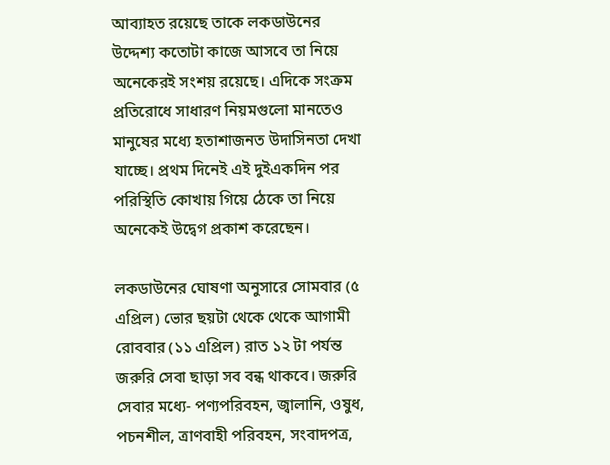আব্যাহত রয়েছে তাকে লকডাউনের উদ্দেশ্য কতোটা কাজে আসবে তা নিয়ে অনেকেরই সংশয় রয়েছে। এদিকে সংক্রম প্রতিরোধে সাধারণ নিয়মগুলো মানতেও মানুষের মধ্যে হতাশাজনত উদাসিনতা দেখা যাচ্ছে। প্রথম দিনেই এই দুইএকদিন পর পরিস্থিতি কোখায় গিয়ে ঠেকে তা নিয়ে অনেকেই উদ্বেগ প্রকাশ করেছেন।

লকডাউনের ঘোষণা অনুসারে সোমবার (৫ এপ্রিল) ভোর ছয়টা থেকে থেকে আগামী রোববার (১১ এপ্রিল) রাত ১২ টা পর্যন্ত জরুরি সেবা ছাড়া সব বন্ধ থাকবে। জরুরি সেবার মধ্যে- পণ্যপরিবহন, জ্বালানি, ওষুধ, পচনশীল, ত্রাণবাহী পরিবহন, সংবাদপত্র,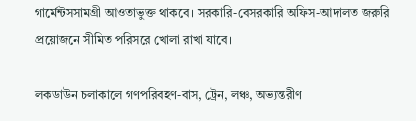গার্মেন্টসসামগ্রী আওতাভুক্ত থাকবে। সরকারি-বেসরকারি অফিস-আদালত জরুরি প্রয়োজনে সীমিত পরিসরে খোলা রাখা যাবে।

লকডাউন চলাকালে গণপরিবহণ-বাস, ট্রেন, লঞ্চ, অভ্যন্তরীণ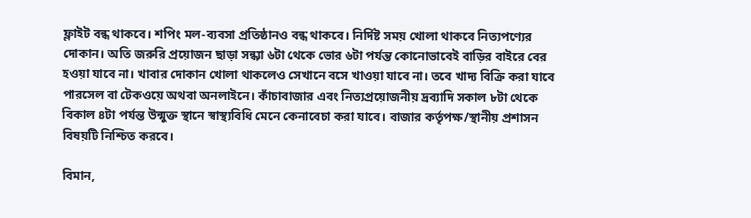ফ্লাইট বন্ধ থাকবে। শপিং মল-ব্যবসা প্রতিষ্ঠানও বন্ধ থাকবে। নির্দিষ্ট সময় খোলা থাকবে নিত্যপণ্যের দোকান। অতি জরুরি প্রয়োজন ছাড়া সন্ধ্যা ৬টা থেকে ভোর ৬টা পর্যন্ত কোনোভাবেই বাড়ির বাইরে বের হওয়া যাবে না। খাবার দোকান খোলা থাকলেও সেখানে বসে খাওয়া যাবে না। তবে খাদ্য বিক্রি করা যাবে পারসেল বা টেকওয়ে অথবা অনলাইনে। কাঁচাবাজার এবং নিত্যপ্রয়োজনীয় দ্রব্যাদি সকাল ৮টা থেকে বিকাল ৪টা পর্যন্ত উন্মুক্ত স্থানে স্বাস্থ্যবিধি মেনে কেনাবেচা করা যাবে। বাজার কর্তৃপক্ষ/স্থানীয় প্রশাসন বিষয়টি নিশ্চিত করবে।

বিমান,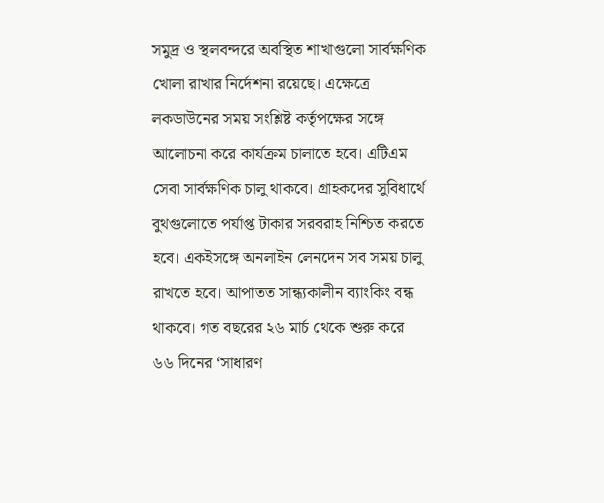সমুদ্র ও স্থলবন্দরে অবস্থিত শাখাগুলো সার্বক্ষণিক খোলা রাখার নির্দেশনা রয়েছে। এক্ষেত্রে লকডাউনের সময় সংশ্লিষ্ট কর্তৃপক্ষের সঙ্গে আলোচনা করে কার্যক্রম চালাতে হবে। এটিএম সেবা সার্বক্ষণিক চালু থাকবে। গ্রাহকদের সুবিধার্থে বুথগুলোতে পর্যাপ্ত টাকার সরবরাহ নিশ্চিত করতে হবে। একইসঙ্গে অনলাইন লেনদেন সব সময় চালু রাখতে হবে। আপাতত সান্ধ্যকালীন ব্যাংকিং বন্ধ থাকবে। গত বছরের ২৬ মার্চ থেকে শুরু করে ৬৬ দিনের ‘সাধারণ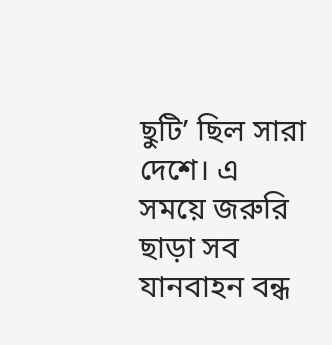ছুটি’ ছিল সারা দেশে। এ সময়ে জরুরি ছাড়া সব যানবাহন বন্ধ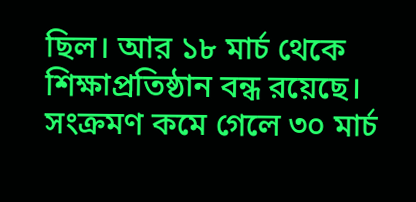ছিল। আর ১৮ মার্চ থেকে শিক্ষাপ্রতিষ্ঠান বন্ধ রয়েছে। সংক্রমণ কমে গেলে ৩০ মার্চ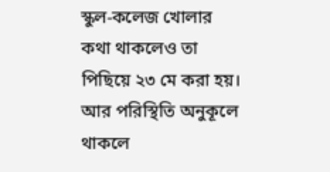স্কুল-কলেজ খোলার কথা থাকলেও তা পিছিয়ে ২৩ মে করা হয়। আর পরিস্থিতি অনুকূলে থাকলে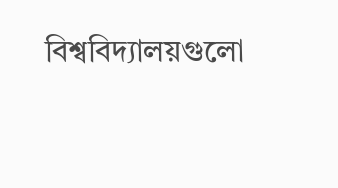বিশ্ববিদ্যালয়গুলো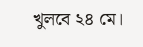খুলবে ২৪ মে।